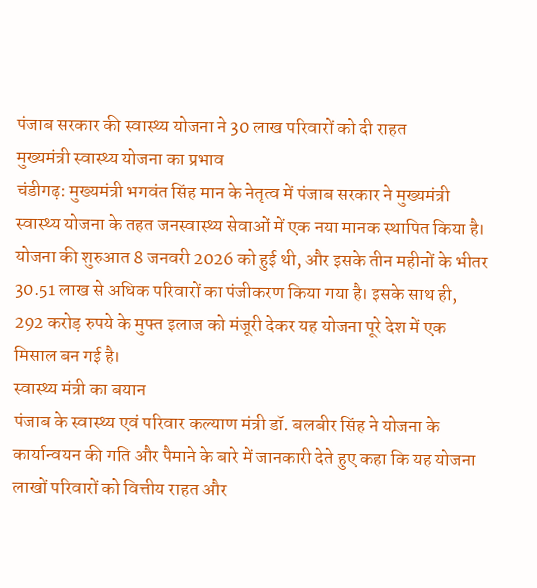पंजाब सरकार की स्वास्थ्य योजना ने 30 लाख परिवारों को दी राहत
मुख्यमंत्री स्वास्थ्य योजना का प्रभाव
चंडीगढ़: मुख्यमंत्री भगवंत सिंह मान के नेतृत्व में पंजाब सरकार ने मुख्यमंत्री स्वास्थ्य योजना के तहत जनस्वास्थ्य सेवाओं में एक नया मानक स्थापित किया है। योजना की शुरुआत 8 जनवरी 2026 को हुई थी, और इसके तीन महीनों के भीतर 30.51 लाख से अधिक परिवारों का पंजीकरण किया गया है। इसके साथ ही, 292 करोड़ रुपये के मुफ्त इलाज को मंजूरी देकर यह योजना पूरे देश में एक मिसाल बन गई है।
स्वास्थ्य मंत्री का बयान
पंजाब के स्वास्थ्य एवं परिवार कल्याण मंत्री डॉ. बलबीर सिंह ने योजना के कार्यान्वयन की गति और पैमाने के बारे में जानकारी देते हुए कहा कि यह योजना लाखों परिवारों को वित्तीय राहत और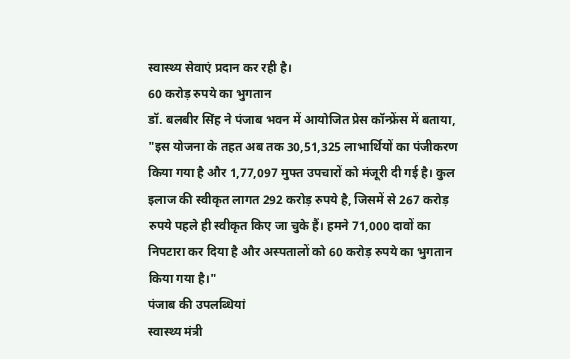स्वास्थ्य सेवाएं प्रदान कर रही है।
60 करोड़ रुपये का भुगतान
डॉ. बलबीर सिंह ने पंजाब भवन में आयोजित प्रेस कॉन्फ्रेंस में बताया, "इस योजना के तहत अब तक 30,51,325 लाभार्थियों का पंजीकरण किया गया है और 1,77,097 मुफ्त उपचारों को मंजूरी दी गई है। कुल इलाज की स्वीकृत लागत 292 करोड़ रुपये है, जिसमें से 267 करोड़ रुपये पहले ही स्वीकृत किए जा चुके हैं। हमने 71,000 दावों का निपटारा कर दिया है और अस्पतालों को 60 करोड़ रुपये का भुगतान किया गया है।"
पंजाब की उपलब्धियां
स्वास्थ्य मंत्री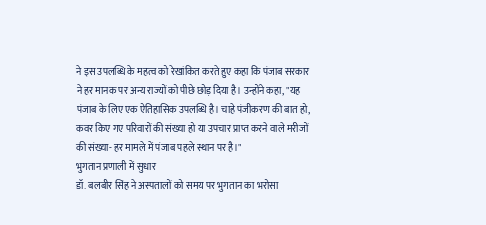ने इस उपलब्धि के महत्व को रेखांकित करते हुए कहा कि पंजाब सरकार ने हर मानक पर अन्य राज्यों को पीछे छोड़ दिया है। उन्होंने कहा, "यह पंजाब के लिए एक ऐतिहासिक उपलब्धि है। चाहे पंजीकरण की बात हो, कवर किए गए परिवारों की संख्या हो या उपचार प्राप्त करने वाले मरीजों की संख्या- हर मामले में पंजाब पहले स्थान पर है।"
भुगतान प्रणाली में सुधार
डॉ. बलबीर सिंह ने अस्पतालों को समय पर भुगतान का भरोसा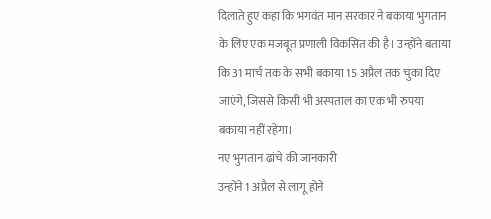दिलाते हुए कहा कि भगवंत मान सरकार ने बकाया भुगतान के लिए एक मजबूत प्रणाली विकसित की है। उन्होंने बताया कि 31 मार्च तक के सभी बकाया 15 अप्रैल तक चुका दिए जाएंगे, जिससे किसी भी अस्पताल का एक भी रुपया बकाया नहीं रहेगा।
नए भुगतान ढांचे की जानकारी
उन्होंने 1 अप्रैल से लागू होने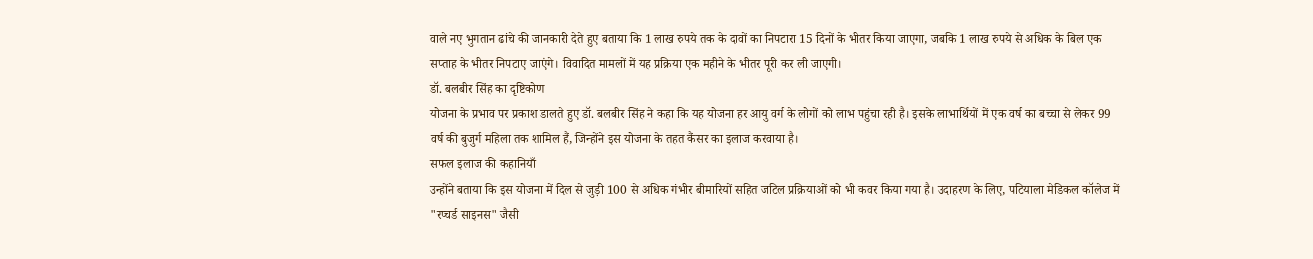वाले नए भुगतान ढांचे की जानकारी देते हुए बताया कि 1 लाख रुपये तक के दावों का निपटारा 15 दिनों के भीतर किया जाएगा, जबकि 1 लाख रुपये से अधिक के बिल एक सप्ताह के भीतर निपटाए जाएंगे। विवादित मामलों में यह प्रक्रिया एक महीने के भीतर पूरी कर ली जाएगी।
डॉ. बलबीर सिंह का दृष्टिकोण
योजना के प्रभाव पर प्रकाश डालते हुए डॉ. बलबीर सिंह ने कहा कि यह योजना हर आयु वर्ग के लोगों को लाभ पहुंचा रही है। इसके लाभार्थियों में एक वर्ष का बच्चा से लेकर 99 वर्ष की बुजुर्ग महिला तक शामिल हैं, जिन्होंने इस योजना के तहत कैंसर का इलाज करवाया है।
सफल इलाज की कहानियाँ
उन्होंने बताया कि इस योजना में दिल से जुड़ी 100 से अधिक गंभीर बीमारियों सहित जटिल प्रक्रियाओं को भी कवर किया गया है। उदाहरण के लिए, पटियाला मेडिकल कॉलेज में "रप्चर्ड साइनस" जैसी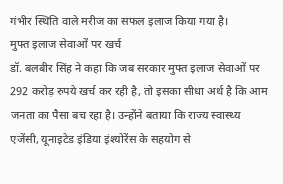गंभीर स्थिति वाले मरीज का सफल इलाज किया गया है।
मुफ्त इलाज सेवाओं पर खर्च
डॉ. बलबीर सिंह ने कहा कि जब सरकार मुफ्त इलाज सेवाओं पर 292 करोड़ रुपये खर्च कर रही है, तो इसका सीधा अर्थ है कि आम जनता का पैसा बच रहा है। उन्होंने बताया कि राज्य स्वास्थ्य एजेंसी, यूनाइटेड इंडिया इंश्योरेंस के सहयोग से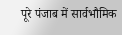पूरे पंजाब में सार्वभौमिक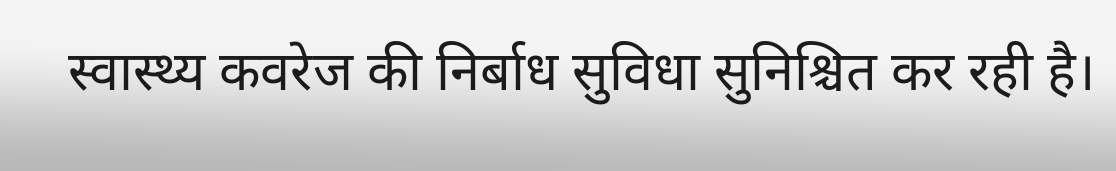स्वास्थ्य कवरेज की निर्बाध सुविधा सुनिश्चित कर रही है।